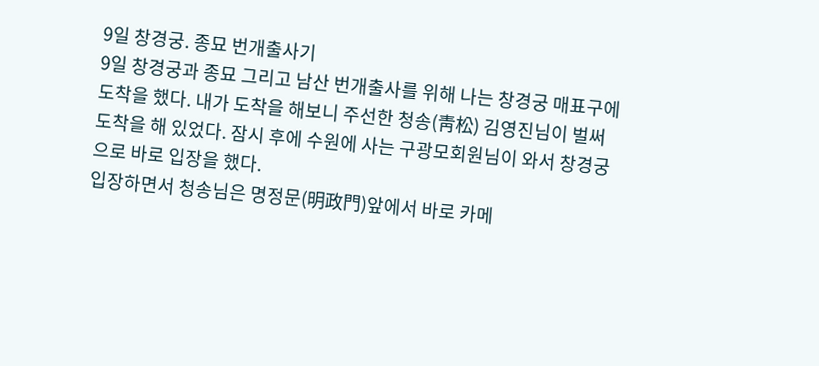9일 창경궁. 종묘 번개출사기
9일 창경궁과 종묘 그리고 남산 번개출사를 위해 나는 창경궁 매표구에 도착을 했다. 내가 도착을 해보니 주선한 청송(靑松) 김영진님이 벌써 도착을 해 있었다. 잠시 후에 수원에 사는 구광모회원님이 와서 창경궁으로 바로 입장을 했다.
입장하면서 청송님은 명정문(明政門)앞에서 바로 카메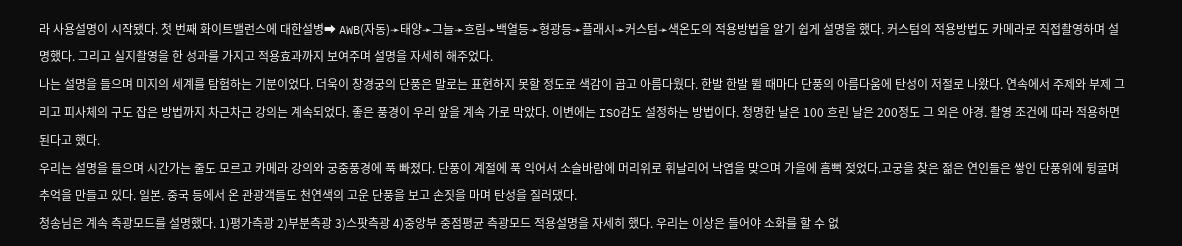라 사용설명이 시작됐다. 첫 번째 화이트밸런스에 대한설병➡ AWB(자동)➛태양➛그늘➛흐림➛백열등➛형광등➛플래시➛커스텀➛색온도의 적용방법을 알기 쉽게 설명을 했다. 커스텀의 적용방법도 카메라로 직접촬영하며 설명했다. 그리고 실지촬영을 한 성과를 가지고 적용효과까지 보여주며 설명을 자세히 해주었다.
나는 설명을 들으며 미지의 세계를 탐험하는 기분이었다. 더욱이 창경궁의 단풍은 말로는 표현하지 못할 정도로 색감이 곱고 아름다웠다. 한발 한발 뛸 때마다 단풍의 아름다움에 탄성이 저절로 나왔다. 연속에서 주제와 부제 그리고 피사체의 구도 잡은 방법까지 차근차근 강의는 계속되었다. 좋은 풍경이 우리 앞을 계속 가로 막았다. 이변에는 ISO감도 설정하는 방법이다. 청명한 날은 100 흐린 날은 200정도 그 외은 야경. 촬영 조건에 따라 적용하면 된다고 했다.
우리는 설명을 들으며 시간가는 줄도 모르고 카메라 강의와 궁중풍경에 푹 빠졌다. 단풍이 계절에 푹 익어서 소슬바람에 머리위로 휘날리어 낙엽을 맞으며 가을에 흠뻑 젖었다.고궁을 찾은 젊은 연인들은 쌓인 단풍위에 뒹굴며 추억을 만들고 있다. 일본. 중국 등에서 온 관광객들도 천연색의 고운 단풍을 보고 손짓을 마며 탄성을 질러댔다.
청송님은 계속 측광모드를 설명했다. 1)평가측광 2)부분측광 3)스팟측광 4)중앙부 중점평균 측광모드 적용설명을 자세히 했다. 우리는 이상은 들어야 소화를 할 수 없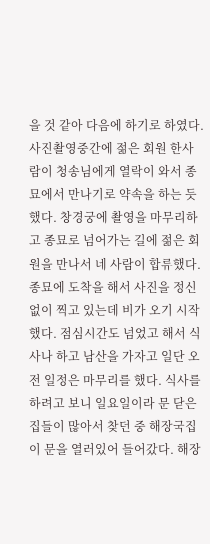을 것 같아 다음에 하기로 하였다. 사진촬영중간에 젊은 회원 한사람이 청송님에게 열락이 와서 종묘에서 만나기로 약속을 하는 듯했다. 창경궁에 촬영을 마무리하고 종묘로 넘어가는 길에 젊은 회원을 만나서 네 사람이 합류했다.
종묘에 도착을 해서 사진을 정신없이 찍고 있는데 비가 오기 시작했다. 점심시간도 넘었고 해서 식사나 하고 남산을 가자고 일단 오전 일정은 마무리를 했다. 식사를 하려고 보니 일요일이라 문 닫은 집들이 많아서 찾던 중 해장국집이 문을 열러있어 들어갔다. 해장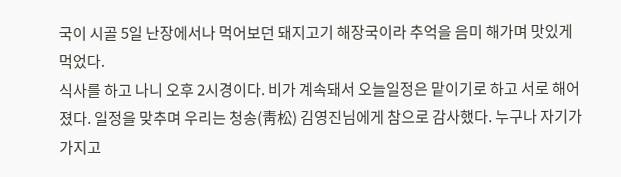국이 시골 5일 난장에서나 먹어보던 돼지고기 해장국이라 추억을 음미 해가며 맛있게 먹었다.
식사를 하고 나니 오후 2시경이다. 비가 계속돼서 오늘일정은 맡이기로 하고 서로 해어졌다. 일정을 맞추며 우리는 청송(靑松) 김영진님에게 참으로 감사했다. 누구나 자기가 가지고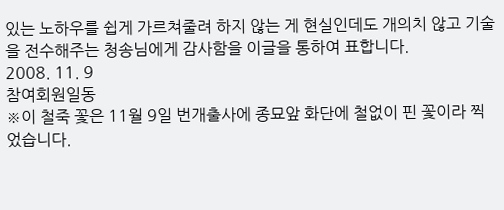있는 노하우를 쉽게 가르쳐줄려 하지 않는 게 현실인데도 개의치 않고 기술을 전수해주는 청송님에게 감사함을 이글을 통하여 표합니다.
2008. 11. 9
참여회원일동
※이 철죽 꽃은 11월 9일 번개출사에 종묘앞 화단에 철없이 핀 꽃이라 찍었습니다.